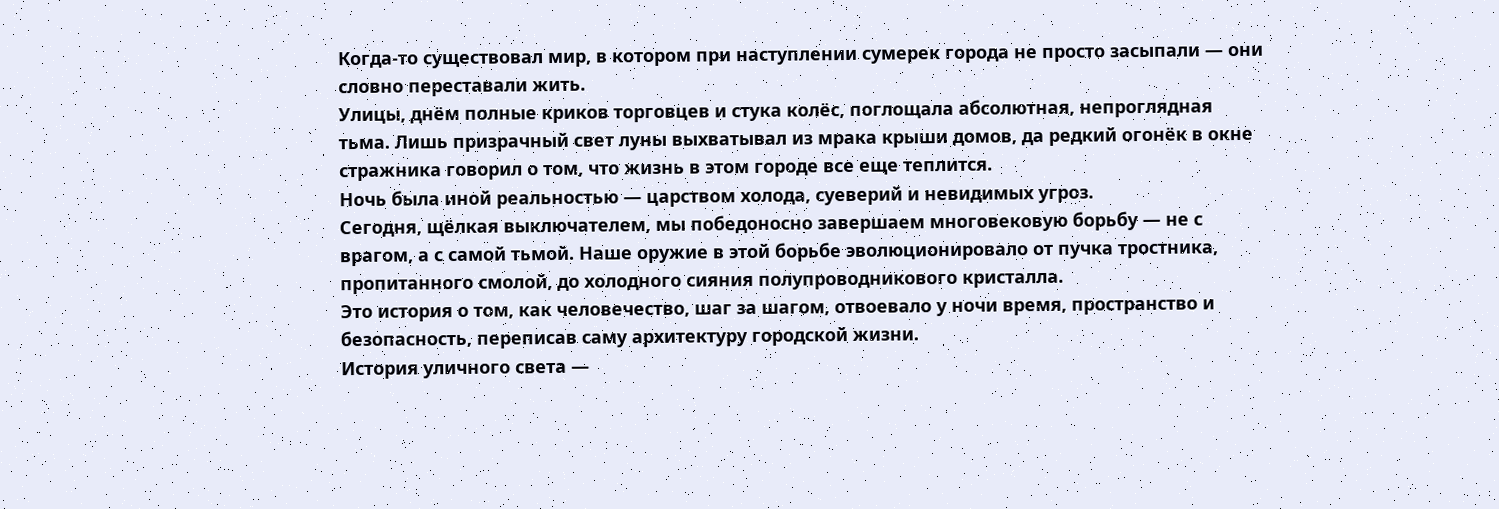Когда-то существовал мир, в котором при наступлении сумерек города не просто засыпали — они словно переставали жить.
Улицы, днём полные криков торговцев и стука колёс, поглощала абсолютная, непроглядная тьма. Лишь призрачный свет луны выхватывал из мрака крыши домов, да редкий огонёк в окне стражника говорил о том, что жизнь в этом городе все еще теплится.
Ночь была иной реальностью — царством холода, суеверий и невидимых угроз.
Сегодня, щёлкая выключателем, мы победоносно завершаем многовековую борьбу — не с врагом, а с самой тьмой. Наше оружие в этой борьбе эволюционировало от пучка тростника, пропитанного смолой, до холодного сияния полупроводникового кристалла.
Это история о том, как человечество, шаг за шагом, отвоевало у ночи время, пространство и безопасность, переписав саму архитектуру городской жизни.
История уличного света —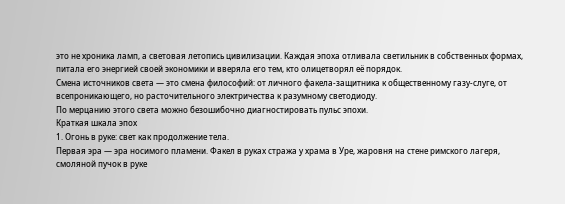это не хроника ламп, а световая летопись цивилизации. Каждая эпоха отливала светильник в собственных формах, питала его энергией своей экономики и вверяла его тем, кто олицетворял её порядок.
Смена источников света — это смена философий: от личного факела-защитника к общественному газу-слуге, от всепроникающего, но расточительного электричества к разумному светодиоду.
По мерцанию этого света можно безошибочно диагностировать пульс эпохи.
Краткая шкала эпох
1. Огонь в руке: свет как продолжение тела.
Первая эра — эра носимого пламени. Факел в руках стража у храма в Уре, жаровня на стене римского лагеря, смоляной пучок в руке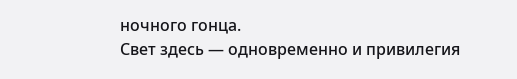ночного гонца.
Свет здесь — одновременно и привилегия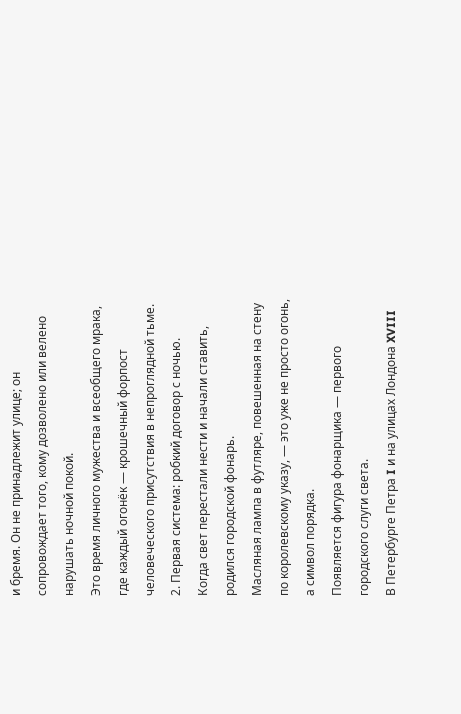и бремя. Он не принадлежит улице; он сопровождает того, кому дозволено или велено нарушать ночной покой.
Это время личного мужества и всеобщего мрака, где каждый огонёк — крошечный форпост человеческого присутствия в непроглядной тьме.
2. Первая система: робкий договор с ночью.
Когда свет перестали нести и начали ставить, родился городской фонарь.
Масляная лампа в футляре, повешенная на стену по королевскому указу, — это уже не просто огонь, а символ порядка.
Появляется фигура фонарщика — первого городского слуги света.
В Петербурге Петра I и на улицах Лондона XVIII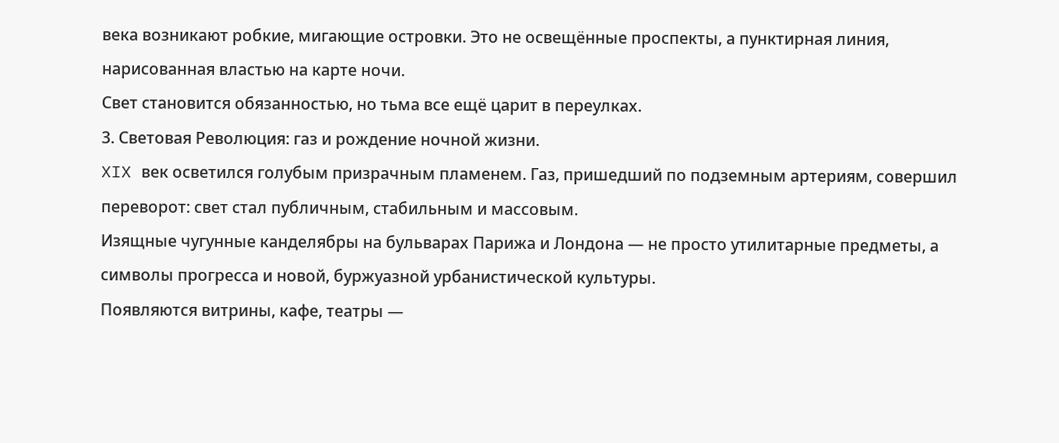века возникают робкие, мигающие островки. Это не освещённые проспекты, а пунктирная линия, нарисованная властью на карте ночи.
Свет становится обязанностью, но тьма все ещё царит в переулках.
3. Световая Революция: газ и рождение ночной жизни.
XIX век осветился голубым призрачным пламенем. Газ, пришедший по подземным артериям, совершил переворот: свет стал публичным, стабильным и массовым.
Изящные чугунные канделябры на бульварах Парижа и Лондона — не просто утилитарные предметы, а символы прогресса и новой, буржуазной урбанистической культуры.
Появляются витрины, кафе, театры —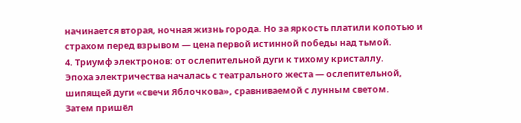начинается вторая, ночная жизнь города. Но за яркость платили копотью и страхом перед взрывом — цена первой истинной победы над тьмой.
4. Триумф электронов: от ослепительной дуги к тихому кристаллу.
Эпоха электричества началась с театрального жеста — ослепительной, шипящей дуги «свечи Яблочкова», сравниваемой с лунным светом.
Затем пришёл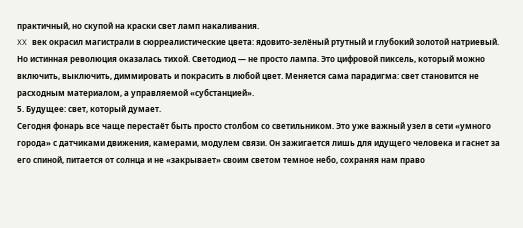практичный, но скупой на краски свет ламп накаливания.
XX век окрасил магистрали в сюрреалистические цвета: ядовито-зелёный ртутный и глубокий золотой натриевый.
Но истинная революция оказалась тихой. Светодиод — не просто лампа. Это цифровой пиксель, который можно включить, выключить, диммировать и покрасить в любой цвет. Меняется сама парадигма: свет становится не расходным материалом, а управляемой «субстанцией».
5. Будущее: свет, который думает.
Сегодня фонарь все чаще перестаёт быть просто столбом со светильником. Это уже важный узел в сети «умного города» с датчиками движения, камерами, модулем связи. Он зажигается лишь для идущего человека и гаснет за его спиной, питается от солнца и не «закрывает» своим светом темное небо, сохраняя нам право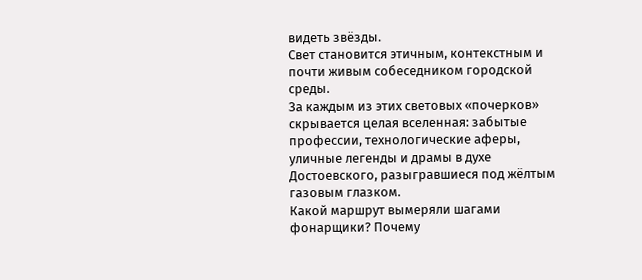видеть звёзды.
Свет становится этичным, контекстным и почти живым собеседником городской среды.
За каждым из этих световых «почерков» скрывается целая вселенная: забытые профессии, технологические аферы, уличные легенды и драмы в духе Достоевского, разыгравшиеся под жёлтым газовым глазком.
Какой маршрут вымеряли шагами фонарщики? Почему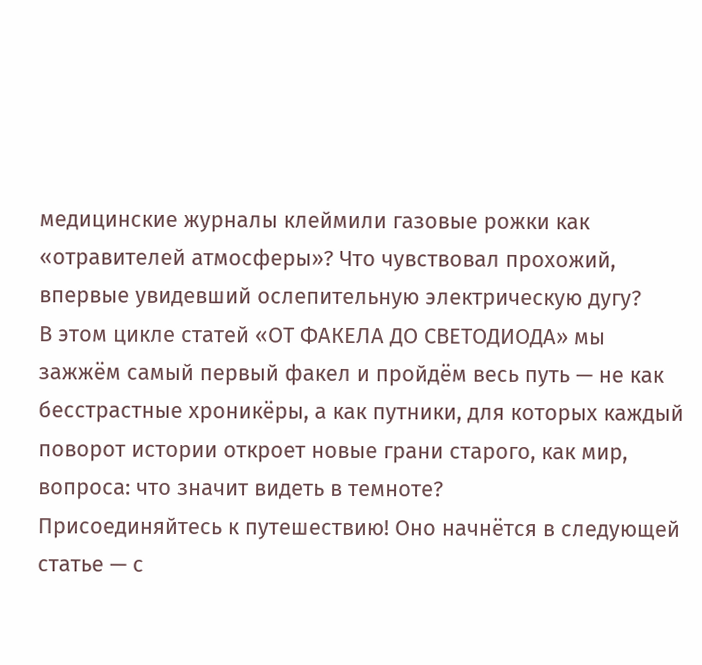медицинские журналы клеймили газовые рожки как «отравителей атмосферы»? Что чувствовал прохожий, впервые увидевший ослепительную электрическую дугу?
В этом цикле статей «ОТ ФАКЕЛА ДО СВЕТОДИОДА» мы зажжём самый первый факел и пройдём весь путь — не как бесстрастные хроникёры, а как путники, для которых каждый поворот истории откроет новые грани старого, как мир, вопроса: что значит видеть в темноте?
Присоединяйтесь к путешествию! Оно начнётся в следующей статье — с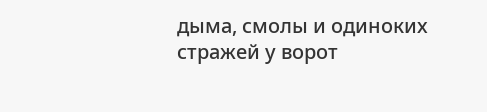дыма, смолы и одиноких стражей у ворот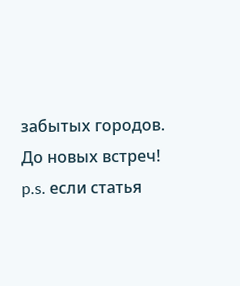забытых городов.
До новых встреч!
p.s. если статья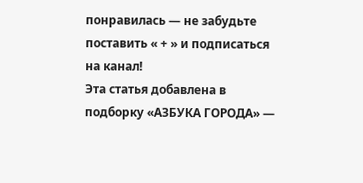понравилась — не забудьте поставить « + » и подписаться на канал!
Эта статья добавлена в подборку «АЗБУКА ГОРОДА» —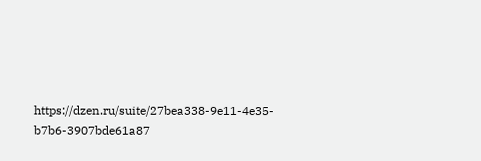https://dzen.ru/suite/27bea338-9e11-4e35-b7b6-3907bde61a87